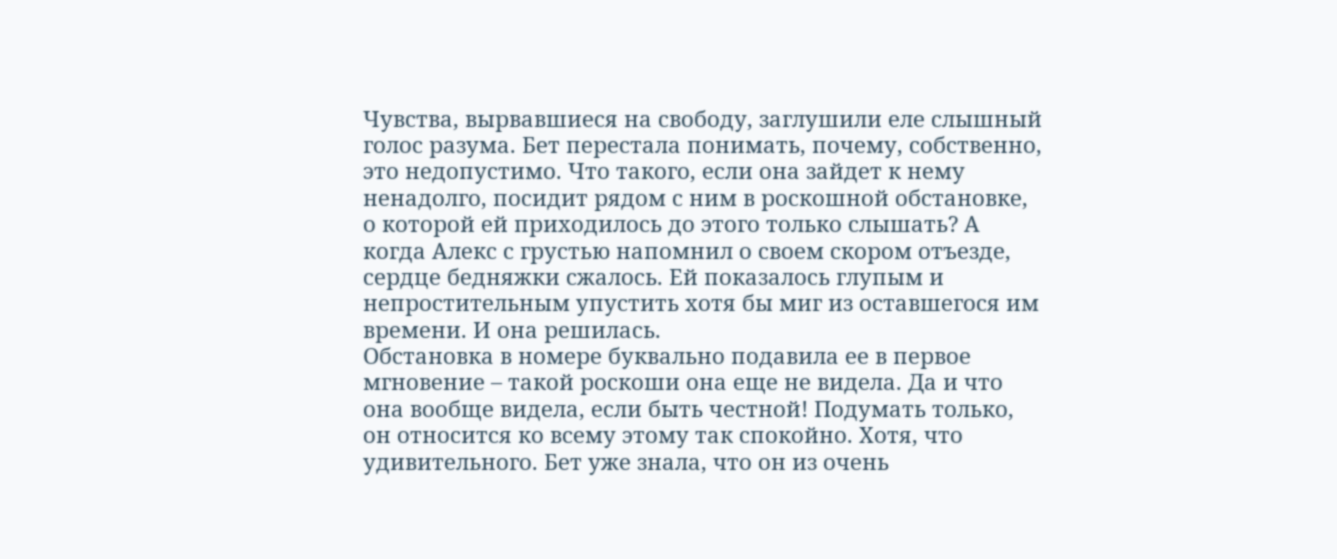Чувства, вырвавшиеся на свободу, заглушили еле слышный голос разума. Бет перестала понимать, почему, собственно, это недопустимо. Что такого, если она зайдет к нему ненадолго, посидит рядом с ним в роскошной обстановке, о которой ей приходилось до этого только слышать? А когда Алекс с грустью напомнил о своем скором отъезде, сердце бедняжки сжалось. Ей показалось глупым и непростительным упустить хотя бы миг из оставшегося им времени. И она решилась.
Обстановка в номере буквально подавила ее в первое мгновение – такой роскоши она еще не видела. Да и что она вообще видела, если быть честной! Подумать только, он относится ко всему этому так спокойно. Хотя, что удивительного. Бет уже знала, что он из очень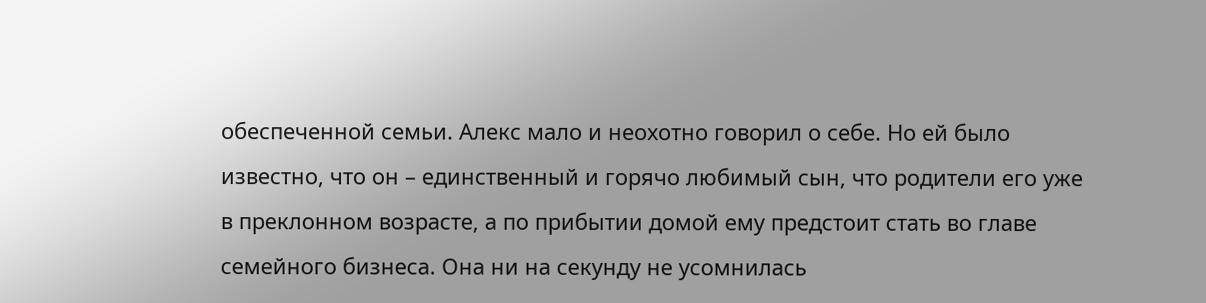обеспеченной семьи. Алекс мало и неохотно говорил о себе. Но ей было известно, что он – единственный и горячо любимый сын, что родители его уже в преклонном возрасте, а по прибытии домой ему предстоит стать во главе семейного бизнеса. Она ни на секунду не усомнилась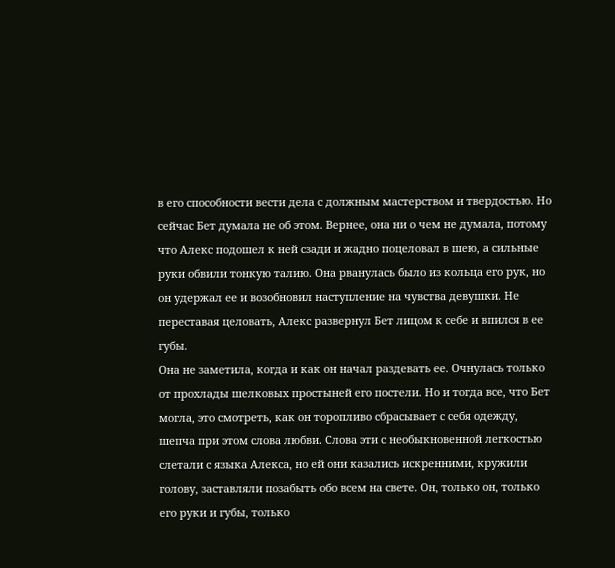в его способности вести дела с должным мастерством и твердостью. Но сейчас Бет думала не об этом. Вернее, она ни о чем не думала, потому что Алекс подошел к ней сзади и жадно поцеловал в шею, а сильные руки обвили тонкую талию. Она рванулась было из кольца его рук, но он удержал ее и возобновил наступление на чувства девушки. Не переставая целовать, Алекс развернул Бет лицом к себе и впился в ее губы.
Она не заметила, когда и как он начал раздевать ее. Очнулась только от прохлады шелковых простыней его постели. Но и тогда все, что Бет могла, это смотреть, как он торопливо сбрасывает с себя одежду, шепча при этом слова любви. Слова эти с необыкновенной легкостью слетали с языка Алекса, но ей они казались искренними, кружили голову, заставляли позабыть обо всем на свете. Он, только он, только его руки и губы, только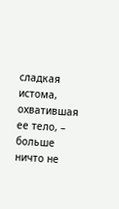сладкая истома, охватившая ее тело, – больше ничто не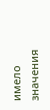имело значения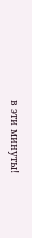в эти минуты!